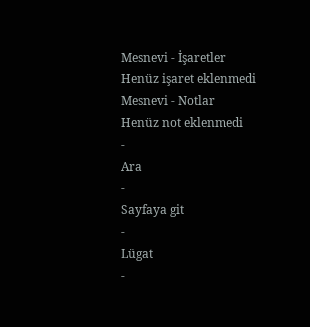Mesnevi - İşaretler
Henüz işaret eklenmedi
Mesnevi - Notlar
Henüz not eklenmedi
-
Ara
-
Sayfaya git
-
Lügat
-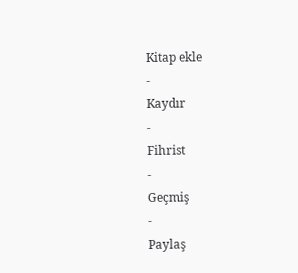Kitap ekle
-
Kaydır
-
Fihrist
-
Geçmiş
-
Paylaş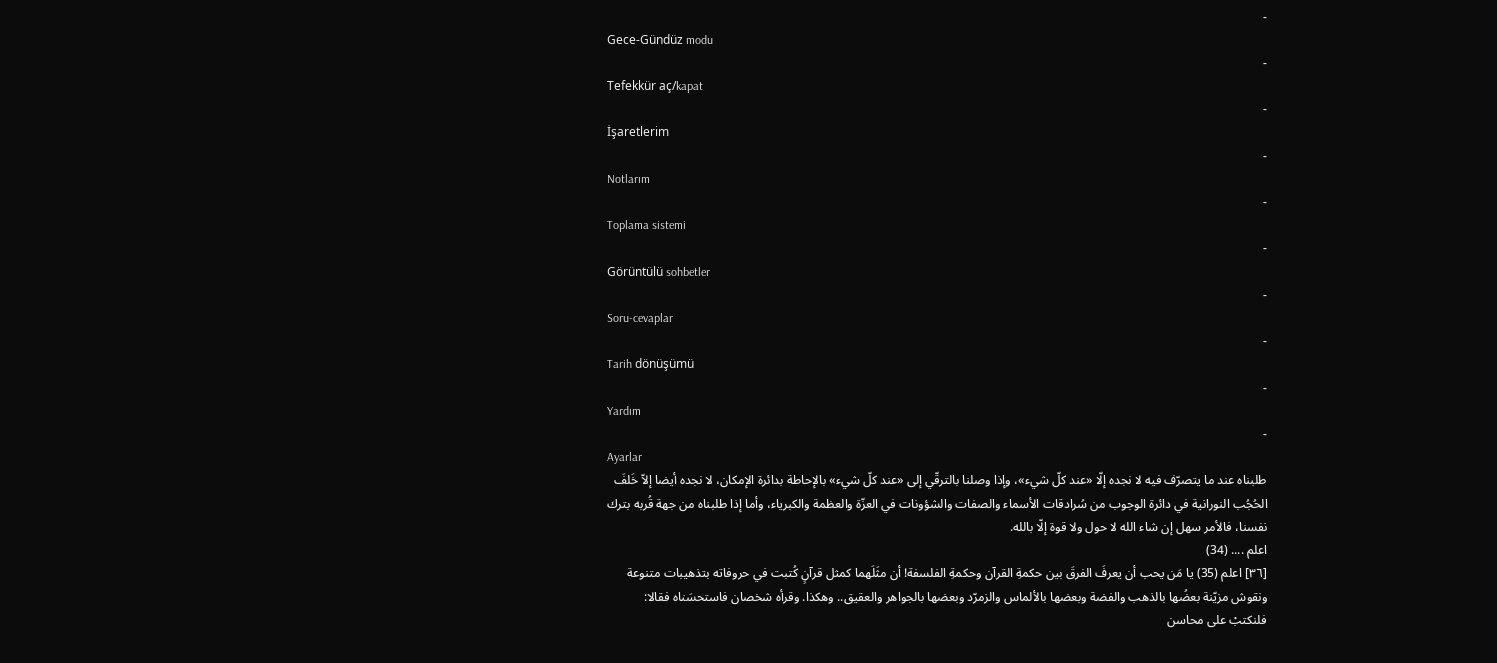-
Gece-Gündüz modu
-
Tefekkür aç/kapat
-
İşaretlerim
-
Notlarım
-
Toplama sistemi
-
Görüntülü sohbetler
-
Soru-cevaplar
-
Tarih dönüşümü
-
Yardım
-
Ayarlar
طلبناه عند ما يتصرّف فيه لا نجده إلّا «عند كلّ شيء»، وإذا وصلنا بالترقّي إلى «عند كلّ شيء» بالإحاطة بدائرة الإمكان، لا نجده أيضا إلاّ خَلفَ الحُجُب النورانية في دائرة الوجوب من سُرادقات الأسماء والصفات والشؤونات في العزّة والعظمة والكبرياء، وأما إذا طلبناه من جهة قُربه بترك نفسنا، فالأمر سهل إن شاء الله لا حول ولا قوة إلّا بالله.
اعلم .... (34)
[٣٦] اعلم (35) يا مَن يحب أن يعرفَ الفرقَ بين حكمةِ القرآن وحكمةِ الفلسفة! أن مثَلَهما كمثل قرآنٍ كُتبت في حروفاته بتذهيبات متنوعة ونقوش مزيّنة بعضُها بالذهب والفضة وبعضها بالألماس والزمرّد وبعضها بالجواهر والعقيق.. وهكذا. وقرأه شخصان فاستحسَناه فقالا: فلنكتبْ على محاسن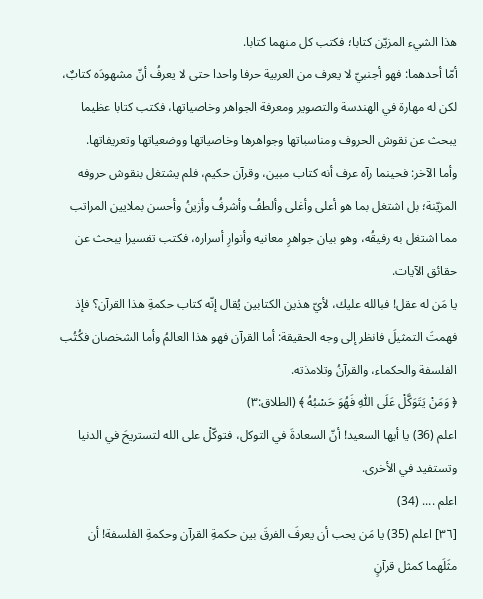هذا الشيء المزيّن كتابا؛ فكتب كل منهما كتابا.
أمّا أحدهما: فهو أجنبيّ لا يعرف من العربية حرفا واحدا حتى لا يعرفُ أنّ مشهودَه كتابٌ، لكن له مهارة في الهندسة والتصوير ومعرفة الجواهر وخاصياتها، فكتب كتابا عظيما يبحث عن نقوش الحروف ومناسباتها وجواهرها وخاصياتها ووضعياتها وتعريفاتها.
وأما الآخر: فحينما رآه عرف أنه كتاب مبين، وقرآن حكيم، فلم يشتغل بنقوش حروفه المزيّنة؛ بل اشتغل بما هو أعلى وأغلى وألطفُ وأشرفُ وأزينُ وأحسن بملايين المراتب مما اشتغل به رفيقُه، وهو بيان جواهرِ معانيه وأنوارِ أسراره، فكتب تفسيرا يبحث عن حقائق الآيات.
يا مَن له عقل! فبالله عليك، لأيّ هذين الكتابين يُقال إنّه كتاب حكمةِ هذا القرآن؟ فإذ فهمتَ التمثيلَ فانظر إلى وجه الحقيقة: أما القرآن فهو هذا العالمُ وأما الشخصان فكُتُب الفلسفة والحكماء، والقرآنُ وتلامذته.
﴿ وَمَنْ يَتَوَكَّلْ عَلَى اللّٰهِ فَهُوَ حَسْبُهُ ﴾ (الطلاق:٣)
اعلم (36) يا أيها السعيد! أنّ السعادةَ في التوكل، فتوكّلْ على الله لتستريحَ في الدنيا وتستفيد في الأخرى.
اعلم .... (34)
[٣٦] اعلم (35) يا مَن يحب أن يعرفَ الفرقَ بين حكمةِ القرآن وحكمةِ الفلسفة! أن مثَلَهما كمثل قرآنٍ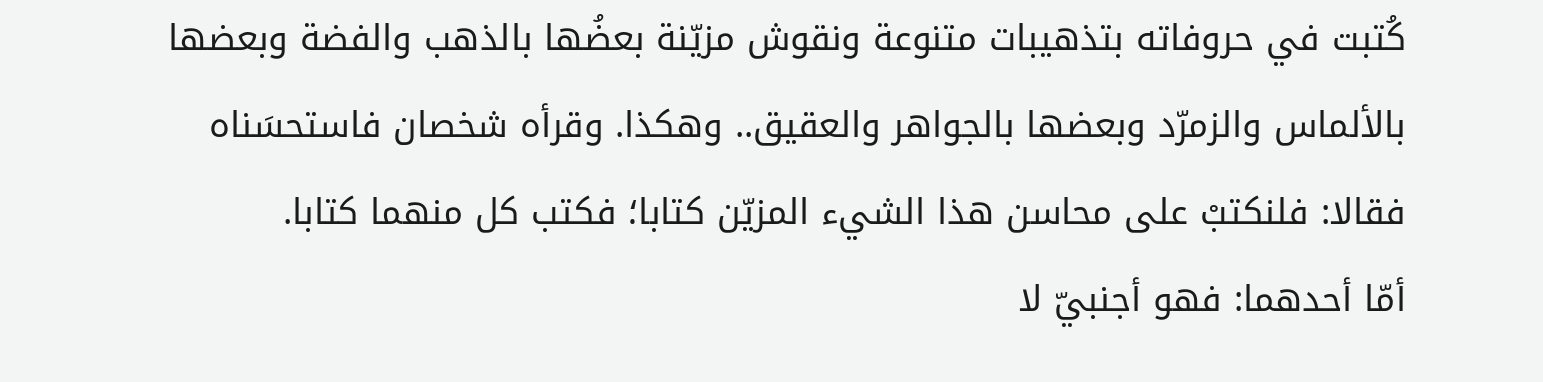كُتبت في حروفاته بتذهيبات متنوعة ونقوش مزيّنة بعضُها بالذهب والفضة وبعضها بالألماس والزمرّد وبعضها بالجواهر والعقيق.. وهكذا. وقرأه شخصان فاستحسَناه فقالا: فلنكتبْ على محاسن هذا الشيء المزيّن كتابا؛ فكتب كل منهما كتابا.
أمّا أحدهما: فهو أجنبيّ لا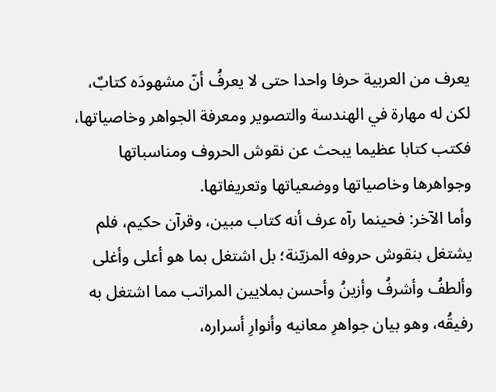يعرف من العربية حرفا واحدا حتى لا يعرفُ أنّ مشهودَه كتابٌ، لكن له مهارة في الهندسة والتصوير ومعرفة الجواهر وخاصياتها، فكتب كتابا عظيما يبحث عن نقوش الحروف ومناسباتها وجواهرها وخاصياتها ووضعياتها وتعريفاتها.
وأما الآخر: فحينما رآه عرف أنه كتاب مبين، وقرآن حكيم، فلم يشتغل بنقوش حروفه المزيّنة؛ بل اشتغل بما هو أعلى وأغلى وألطفُ وأشرفُ وأزينُ وأحسن بملايين المراتب مما اشتغل به رفيقُه، وهو بيان جواهرِ معانيه وأنوارِ أسراره،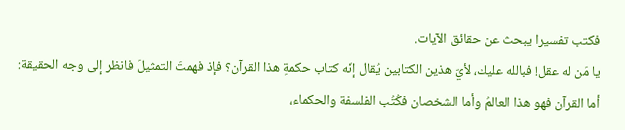فكتب تفسيرا يبحث عن حقائق الآيات.
يا مَن له عقل! فبالله عليك، لأيّ هذين الكتابين يُقال إنّه كتاب حكمةِ هذا القرآن؟ فإذ فهمتَ التمثيلَ فانظر إلى وجه الحقيقة: أما القرآن فهو هذا العالمُ وأما الشخصان فكُتُب الفلسفة والحكماء،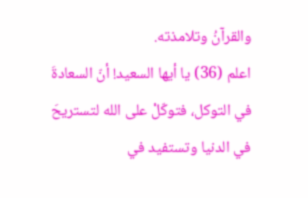والقرآنُ وتلامذته.
اعلم (36) يا أيها السعيد! أنّ السعادةَ في التوكل، فتوكّلْ على الله لتستريحَ في الدنيا وتستفيد في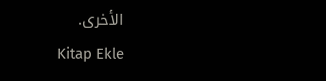الأخرى.
Kitap Ekle